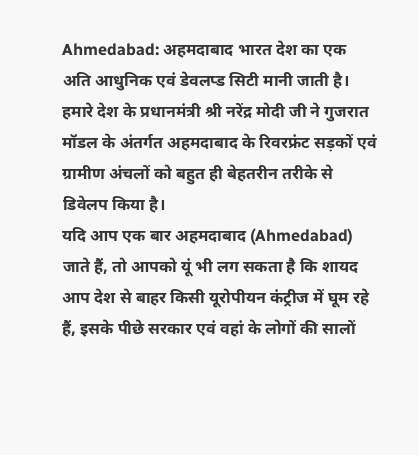Ahmedabad: अहमदाबाद भारत देश का एक अति आधुनिक एवं डेवलप्ड सिटी मानी जाती है। हमारे देश के प्रधानमंत्री श्री नरेंद्र मोदी जी ने गुजरात मॉडल के अंतर्गत अहमदाबाद के रिवरफ्रंट सड़कों एवं ग्रामीण अंचलों को बहुत ही बेहतरीन तरीके से डिवेलप किया है।
यदि आप एक बार अहमदाबाद (Ahmedabad) जाते हैं, तो आपको यूं भी लग सकता है कि शायद आप देश से बाहर किसी यूरोपीयन कंट्रीज में घूम रहे हैं, इसके पीछे सरकार एवं वहां के लोगों की सालों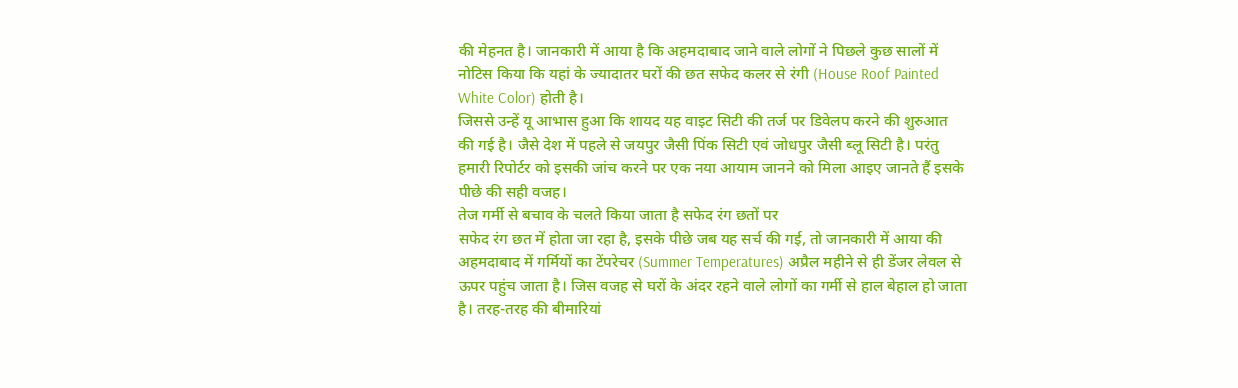की मेहनत है। जानकारी में आया है कि अहमदाबाद जाने वाले लोगों ने पिछले कुछ सालों में नोटिस किया कि यहां के ज्यादातर घरों की छत सफेद कलर से रंगी (House Roof Painted White Color) होती है।
जिससे उन्हें यू आभास हुआ कि शायद यह वाइट सिटी की तर्ज पर डिवेलप करने की शुरुआत की गई है। जैसे देश में पहले से जयपुर जैसी पिंक सिटी एवं जोधपुर जैसी ब्लू सिटी है। परंतु हमारी रिपोर्टर को इसकी जांच करने पर एक नया आयाम जानने को मिला आइए जानते हैं इसके पीछे की सही वजह।
तेज गर्मी से बचाव के चलते किया जाता है सफेद रंग छतों पर
सफेद रंग छत में होता जा रहा है, इसके पीछे जब यह सर्च की गई, तो जानकारी में आया की अहमदाबाद में गर्मियों का टेंपरेचर (Summer Temperatures) अप्रैल महीने से ही डेंजर लेवल से ऊपर पहुंच जाता है। जिस वजह से घरों के अंदर रहने वाले लोगों का गर्मी से हाल बेहाल हो जाता है। तरह-तरह की बीमारियां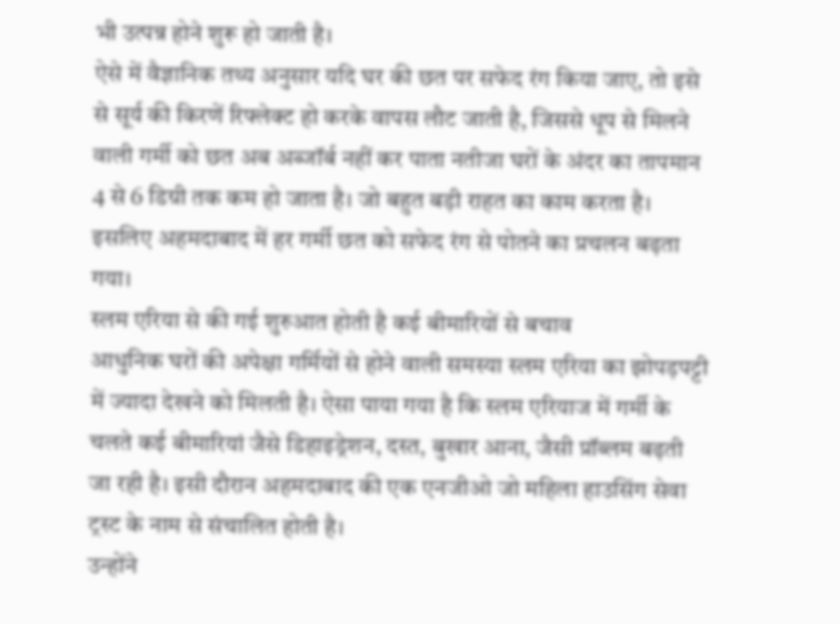भी उत्पन्न होने शुरू हो जाती है।
ऐसे में वैज्ञानिक तथ्य अनुसार यदि घर की छत पर सफेद रंग किया जाए, तो इसे से सूर्य की किरणें रिफ्लेक्ट हो करके वापस लौट जाती है, जिससे धूप से मिलने वाली गर्मी को छत अब अब्जॉर्ब नहीं कर पाता नतीजा घरों के अंदर का तापमान 4 से 6 डिग्री तक कम हो जाता है। जो बहुत बड़ी राहत का काम करता है। इसलिए अहमदाबाद में हर गर्मी छत को सफेद रंग से पोतने का प्रचलन बढ़ता गया।
स्लम एरिया से की गई शुरुआत होती है कई बीमारियों से बचाव
आधुनिक घरों की अपेक्षा गर्मियों से होने वाली समस्या स्लम एरिया का झोपड़पट्टी में ज्यादा देखने को मिलती है। ऐसा पाया गया है कि स्लम एरियाज में गर्मी के चलते कई बीमारियां जैसे डिहाइड्रेशन, दस्त, बुखार आना, जैसी प्रॉब्लम बढ़ती जा रही है। इसी दौरान अहमदाबाद की एक एनजीओ जो महिला हाउसिंग सेवा ट्रस्ट के नाम से संचालित होती है।
उन्होंने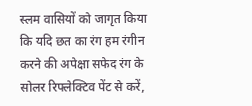स्लम वासियों को जागृत किया कि यदि छत का रंग हम रंगीन करने की अपेक्षा सफेद रंग के सोलर रिफ्लेक्टिव पेंट से करें,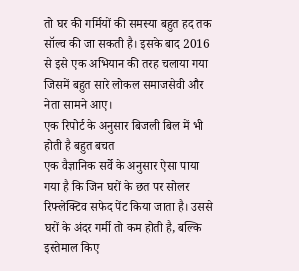तो घर की गर्मियों की समस्या बहुत हद तक सॉल्व की जा सकती है। इसके बाद 2016 से इसे एक अभियान की तरह चलाया गया जिसमें बहुत सारे लोकल समाजसेवी और नेता सामने आए।
एक रिपोर्ट के अनुसार बिजली बिल में भी होती है बहुत बचत
एक वैज्ञानिक सर्वे के अनुसार ऐसा पाया गया है कि जिन घरों के छत पर सोलर रिफ्लेक्टिव सफेद पेंट किया जाता है। उससे घरों के अंदर गर्मी तो कम होती है, बल्कि इस्तेमाल किए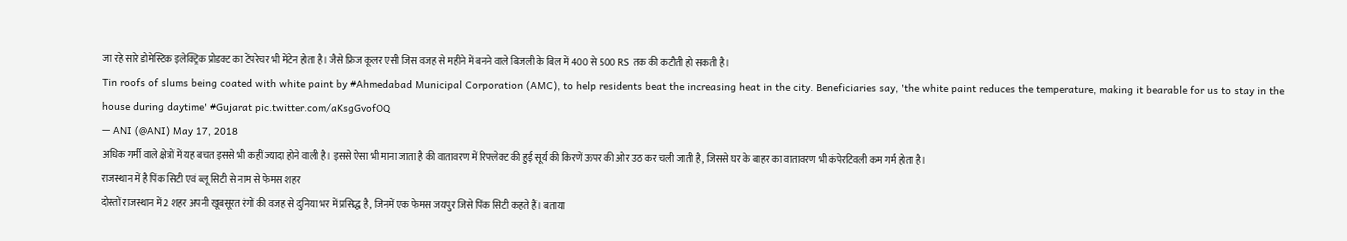जा रहे सारे डोमेस्टिक इलेक्ट्रिक प्रोडक्ट का टेंपरेचर भी मेंटेन होता है। जैसे फ्रिज कूलर एसी जिस वजह से महीने में बनने वाले बिजली के बिल में 400 से 500 RS तक की कटौती हो सकती है।
Tin roofs of slums being coated with white paint by #Ahmedabad Municipal Corporation (AMC), to help residents beat the increasing heat in the city. Beneficiaries say, 'the white paint reduces the temperature, making it bearable for us to stay in the house during daytime' #Gujarat pic.twitter.com/aKsgGvofOQ
— ANI (@ANI) May 17, 2018
अधिक गर्मी वाले क्षेत्रों में यह बचत इससे भी कहीं ज्यादा होने वाली है। इससे ऐसा भी माना जाता है की वातावरण में रिफ्लेक्ट की हुई सूर्य की किरणें ऊपर की ओर उठ कर चली जाती है, जिससे घर के बाहर का वातावरण भी कंपेरटिवली कम गर्म होता है।
राजस्थान में है पिंक सिटी एवं ब्लू सिटी से नाम से फेमस शहर
दोस्तों राजस्थान में 2 शहर अपनी खूबसूरत रंगों की वजह से दुनिया भर में प्रसिद्ध है, जिनमें एक फेमस जयपुर जिसे पिंक सिटी कहते हैं। बताया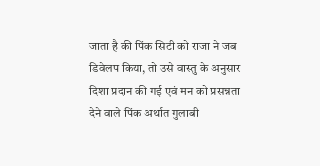जाता है की पिंक सिटी को राजा ने जब डिवेलप किया, तो उसे वास्तु के अनुसार दिशा प्रदान की गई एवं मन को प्रसन्नता देने वाले पिंक अर्थात गुलाबी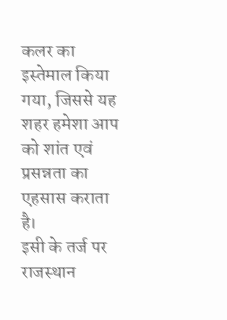कलर का इस्तेमाल किया गया, जिससे यह शहर हमेशा आप को शांत एवं प्रसन्नता का एहसास कराता है।
इसी के तर्ज पर राजस्थान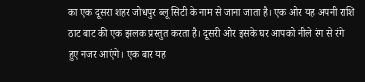का एक दूसरा शहर जोधपुर ब्लू सिटी के नाम से जाना जाता है। एक ओर यह अपनी राशि ठाट बाट की एक झलक प्रस्तुत करता है। दूसरी ओर इसके घर आपको नीले रंग से रंगे हुए नजर आएंगे। एक बार यह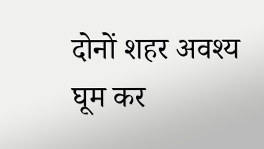दोनों शहर अवश्य घूम कर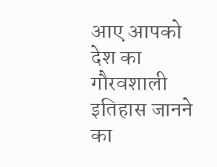आए आपको देश का गौरवशाली इतिहास जानने का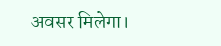अवसर मिलेगा।